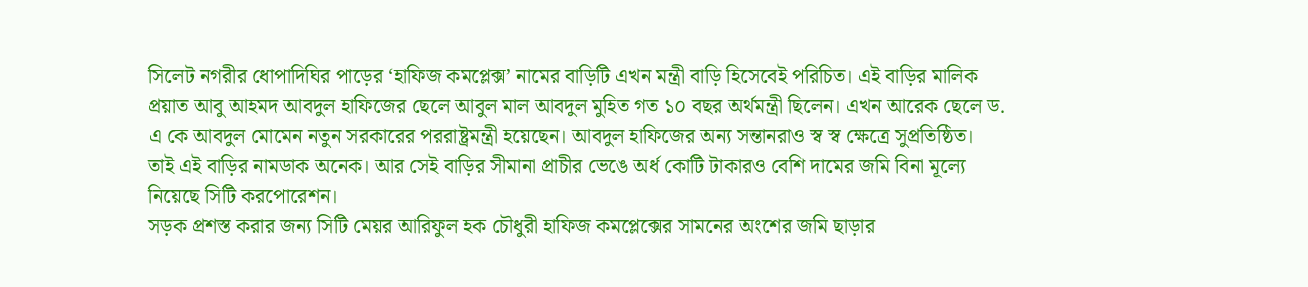সিলেট নগরীর ধোপাদিঘির পাড়ের ‘হাফিজ কমপ্লেক্স’ নামের বাড়িটি এখন মন্ত্রী বাড়ি হিসেবেই পরিচিত। এই বাড়ির মালিক প্রয়াত আবু আহমদ আবদুল হাফিজের ছেলে আবুল মাল আবদুল মুহিত গত ১০ বছর অর্থমন্ত্রী ছিলেন। এখন আরেক ছেলে ড. এ কে আবদুল মোমেন নতুন সরকারের পররাষ্ট্রমন্ত্রী হয়েছেন। আবদুল হাফিজের অন্য সন্তানরাও স্ব স্ব ক্ষেত্রে সুপ্রতিষ্ঠিত। তাই এই বাড়ির নামডাক অনেক। আর সেই বাড়ির সীমানা প্রাচীর ভেঙে অর্ধ কোটি টাকারও বেশি দামের জমি বিনা মূল্যে নিয়েছে সিটি করপোরেশন।
সড়ক প্রশস্ত করার জন্য সিটি মেয়র আরিফুল হক চৌধুরী হাফিজ কমপ্লেক্সের সামনের অংশের জমি ছাড়ার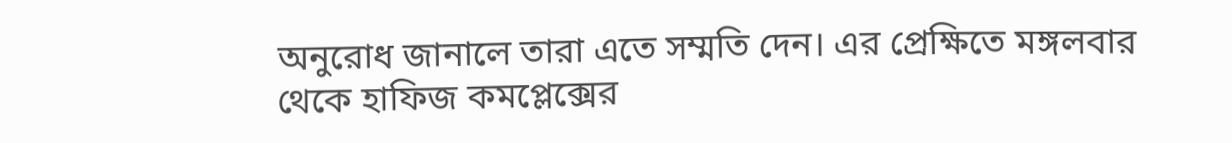অনুরোধ জানালে তারা এতে সম্মতি দেন। এর প্রেক্ষিতে মঙ্গলবার থেকে হাফিজ কমপ্লেক্সের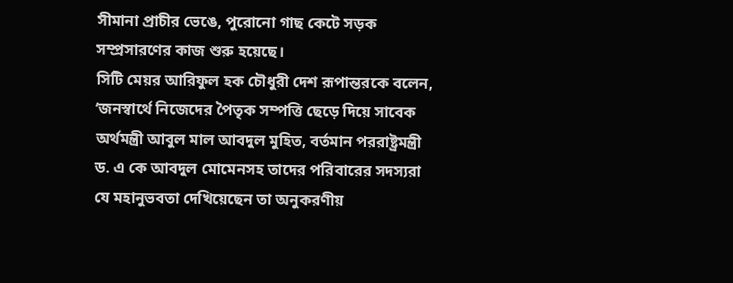সীমানা প্রাচীর ভেঙে, পুরোনো গাছ কেটে সড়ক সম্প্রসারণের কাজ শুরু হয়েছে।
সিটি মেয়র আরিফুল হক চৌধুরী দেশ রূপান্তরকে বলেন, ‘জনস্বার্থে নিজেদের পৈতৃক সম্পত্তি ছেড়ে দিয়ে সাবেক অর্থমন্ত্রী আবুল মাল আবদুল মুহিত, বর্তমান পররাষ্ট্রমন্ত্রী ড. এ কে আবদুল মোমেনসহ তাদের পরিবারের সদস্যরা যে মহানুভবতা দেখিয়েছেন তা অনুকরণীয়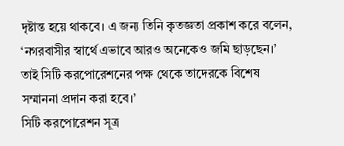দৃষ্টান্ত হয়ে থাকবে। এ জন্য তিনি কৃতজ্ঞতা প্রকাশ করে বলেন, ‘নগরবাসীর স্বার্থে এভাবে আরও অনেকেও জমি ছাড়ছেন।’ তাই সিটি করপোরেশনের পক্ষ থেকে তাদেরকে বিশেষ সম্মাননা প্রদান করা হবে।’
সিটি করপোরেশন সূত্র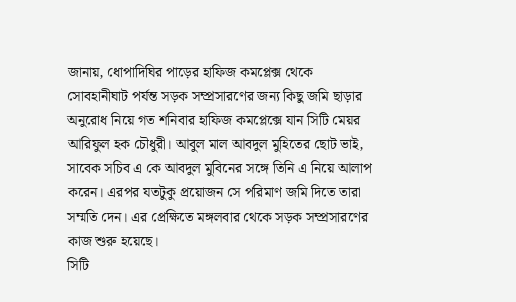জানায়, ধোপাদিঘির পাড়ের হাফিজ কমপ্লেক্স থেকে সোবহানীঘাট পর্যন্ত সড়ক সম্প্রসারণের জন্য কিছু জমি ছাড়ার অনুরোধ নিয়ে গত শনিবার হাফিজ কমপ্লেক্সে যান সিটি মেয়র আরিফুল হক চৌধুরী। আবুল মাল আবদুল মুহিতের ছোট ভাই, সাবেক সচিব এ কে আবদুল মুবিনের সঙ্গে তিনি এ নিয়ে আলাপ করেন। এরপর যতটুকু প্রয়োজন সে পরিমাণ জমি দিতে তারা সম্মতি দেন। এর প্রেক্ষিতে মঙ্গলবার থেকে সড়ক সম্প্রসারণের কাজ শুরু হয়েছে।
সিটি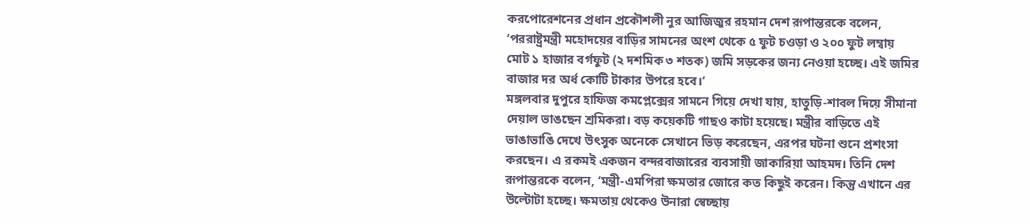করপোরেশনের প্রধান প্রকৌশলী নুর আজিজুর রহমান দেশ রূপান্তরকে বলেন, ‘পররাষ্ট্রমন্ত্রী মহোদয়ের বাড়ির সামনের অংশ থেকে ৫ ফুট চওড়া ও ২০০ ফুট লম্বায় মোট ১ হাজার বর্গফুট (২ দশমিক ৩ শতক) জমি সড়কের জন্য নেওয়া হচ্ছে। এই জমির বাজার দর অর্ধ কোটি টাকার উপরে হবে।’
মঙ্গলবার দুপুরে হাফিজ কমপ্লেক্সের সামনে গিয়ে দেখা যায়, হাতুড়ি-শাবল দিয়ে সীমানা দেয়াল ভাঙছেন শ্রমিকরা। বড় কয়েকটি গাছও কাটা হয়েছে। মন্ত্রীর বাড়িতে এই ভাঙাভাঙি দেখে উৎসুক অনেকে সেখানে ভিড় করেছেন, এরপর ঘটনা শুনে প্রশংসা করছেন। এ রকমই একজন বন্দরবাজারের ব্যবসায়ী জাকারিয়া আহমদ। তিনি দেশ রূপান্তরকে বলেন, ‘মন্ত্রী-এমপিরা ক্ষমতার জোরে কত কিছুই করেন। কিন্তু এখানে এর উল্টোটা হচ্ছে। ক্ষমতায় থেকেও উনারা স্বেচ্ছায়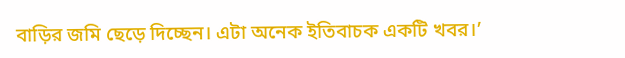বাড়ির জমি ছেড়ে দিচ্ছেন। এটা অনেক ইতিবাচক একটি খবর।’